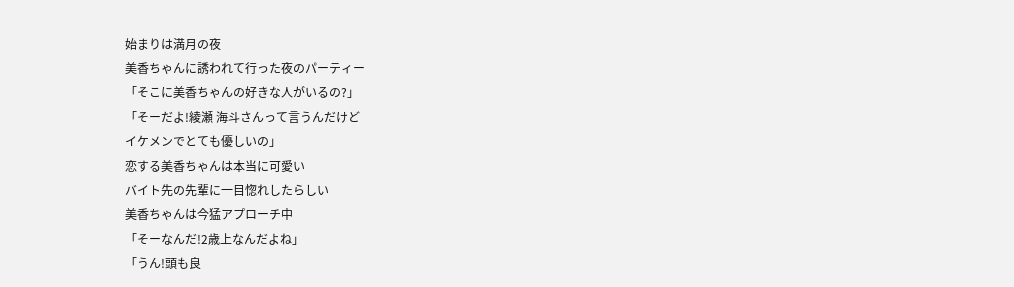始まりは満月の夜
美香ちゃんに誘われて行った夜のパーティー
「そこに美香ちゃんの好きな人がいるの?」
「そーだよ!綾瀬 海斗さんって言うんだけど
イケメンでとても優しいの」
恋する美香ちゃんは本当に可愛い
バイト先の先輩に一目惚れしたらしい
美香ちゃんは今猛アプローチ中
「そーなんだ!2歳上なんだよね」
「うん!頭も良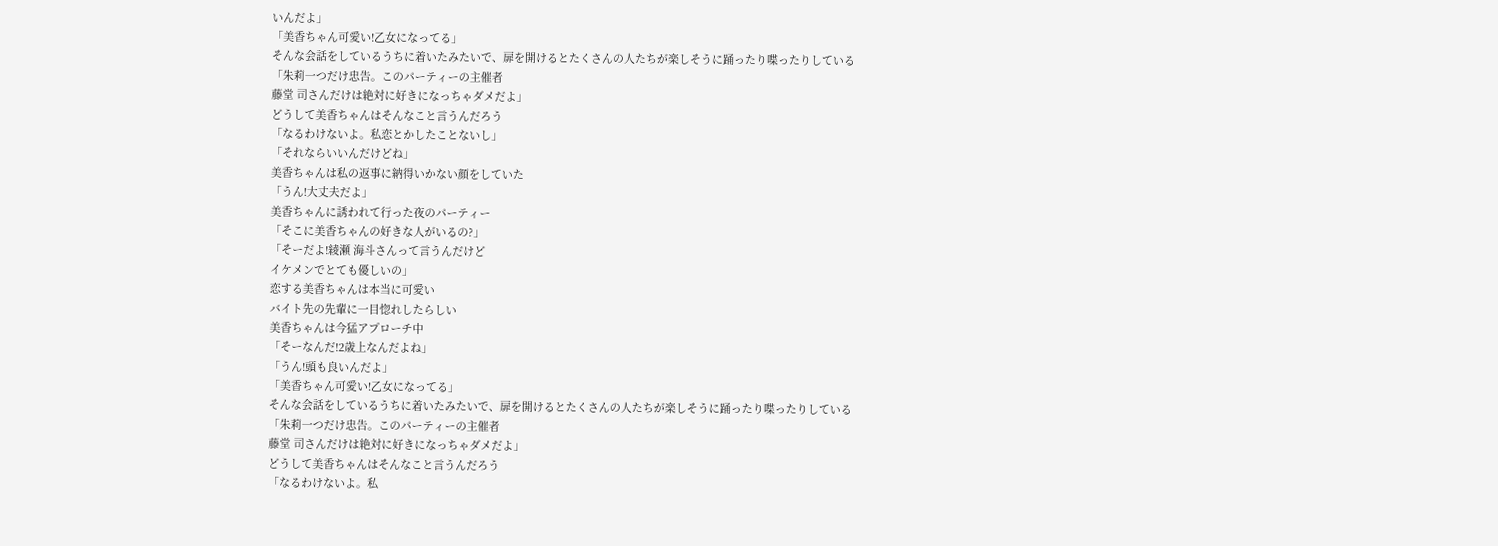いんだよ」
「美香ちゃん可愛い!乙女になってる」
そんな会話をしているうちに着いたみたいで、扉を開けるとたくさんの人たちが楽しそうに踊ったり喋ったりしている
「朱莉一つだけ忠告。このパーティーの主催者
藤堂 司さんだけは絶対に好きになっちゃダメだよ」
どうして美香ちゃんはそんなこと言うんだろう
「なるわけないよ。私恋とかしたことないし」
「それならいいんだけどね」
美香ちゃんは私の返事に納得いかない顔をしていた
「うん!大丈夫だよ」
美香ちゃんに誘われて行った夜のパーティー
「そこに美香ちゃんの好きな人がいるの?」
「そーだよ!綾瀬 海斗さんって言うんだけど
イケメンでとても優しいの」
恋する美香ちゃんは本当に可愛い
バイト先の先輩に一目惚れしたらしい
美香ちゃんは今猛アプローチ中
「そーなんだ!2歳上なんだよね」
「うん!頭も良いんだよ」
「美香ちゃん可愛い!乙女になってる」
そんな会話をしているうちに着いたみたいで、扉を開けるとたくさんの人たちが楽しそうに踊ったり喋ったりしている
「朱莉一つだけ忠告。このパーティーの主催者
藤堂 司さんだけは絶対に好きになっちゃダメだよ」
どうして美香ちゃんはそんなこと言うんだろう
「なるわけないよ。私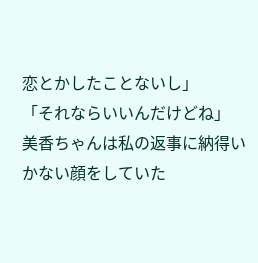恋とかしたことないし」
「それならいいんだけどね」
美香ちゃんは私の返事に納得いかない顔をしていた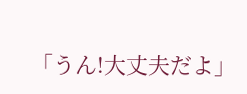「うん!大丈夫だよ」